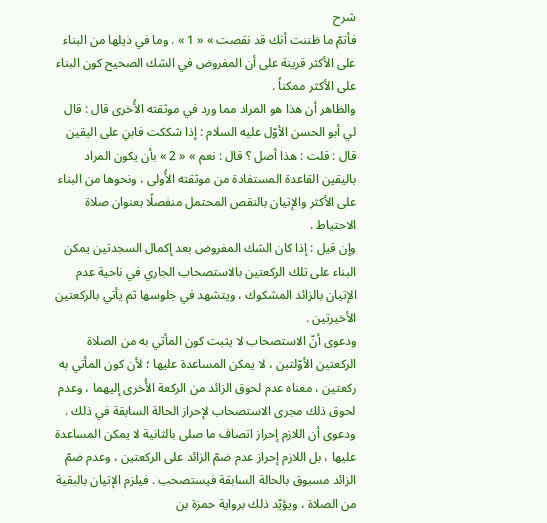شرح
فأتمّ ما ظننت أنك قد نقصت » « 1 » . وما في ذيلها من البناء على الأكثر قرينة على أن المفروض في الشك الصحيح كون البناء على الأكثر ممكناً .
والظاهر أن هذا هو المراد مما ورد في موثقته الأُخرى قال : قال لي أبو الحسن الأوّل عليه السلام : إذا شككت فابنِ على اليقين قال : قلت : هذا أصل ؟ قال : نعم » « 2 » بأن يكون المراد باليقين القاعدة المستفادة من موثقته الأُولى ، ونحوها من البناء على الأكثر والإتيان بالنقص المحتمل منفصلًا بعنوان صلاة الاحتياط .
وإن قيل : إذا كان الشك المفروض بعد إكمال السجدتين يمكن البناء على تلك الركعتين بالاستصحاب الجاري في ناحية عدم الإتيان بالزائد المشكوك ، ويتشهد في جلوسها ثم يأتي بالركعتين الأخيرتين .
ودعوى أنّ الاستصحاب لا يثبت كون المأتي به من الصلاة الركعتين الأوّلتين ، لا يمكن المساعدة عليها ؛ لأن كون المأتي به ركعتين ، معناه عدم لحوق الزائد من الركعة الأُخرى إليهما ، وعدم لحوق ذلك مجرى الاستصحاب لإحراز الحالة السابقة في ذلك .
ودعوى أن اللازم إحراز اتصاف ما صلى بالثانية لا يمكن المساعدة عليها ، بل اللازم إحراز عدم ضمّ الزائد على الركعتين ، وعدم ضمّ الزائد مسبوق بالحالة السابقة فيستصحب . فيلزم الإتيان بالبقية من الصلاة ، ويؤيّد ذلك برواية حمزة بن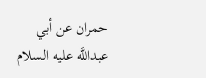حمران عن أبي عبداللَّه عليه السلام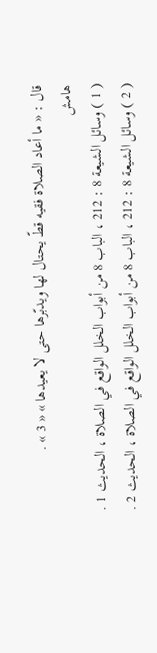قال : « ما أعاد الصلاة فقيه قطّ يحتال لها ويدبّرها حتى لا يعيدها » « 3 » .
هامش
( 1 ) وسائل الشيعة 8 : 212 ، الباب 8 من أبواب الخلل الواقع في الصلاة ، الحديث 1 .
( 2 ) وسائل الشيعة 8 : 212 ، الباب 8 من أبواب الخلل الواقع في الصلاة ، الحديث 2 .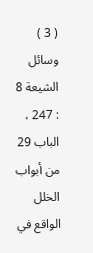( 3 ) وسائل الشيعة 8 : 247 ، الباب 29 من أبواب الخلل الواقع في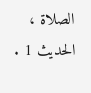الصلاة ، الحديث 1 .